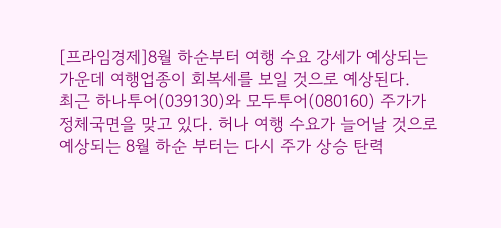[프라임경제]8월 하순부터 여행 수요 강세가 예상되는 가운데 여행업종이 회복세를 보일 것으로 예상된다.
최근 하나투어(039130)와 모두투어(080160) 주가가 정체국면을 맞고 있다. 허나 여행 수요가 늘어날 것으로 예상되는 8월 하순 부터는 다시 주가 상승 탄력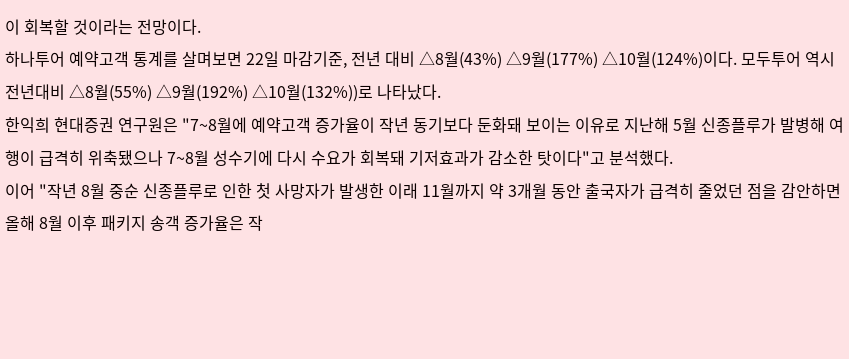이 회복할 것이라는 전망이다.
하나투어 예약고객 통계를 살며보면 22일 마감기준, 전년 대비 △8월(43%) △9월(177%) △10월(124%)이다. 모두투어 역시 전년대비 △8월(55%) △9월(192%) △10월(132%))로 나타났다.
한익희 현대증권 연구원은 "7~8월에 예약고객 증가율이 작년 동기보다 둔화돼 보이는 이유로 지난해 5월 신종플루가 발병해 여행이 급격히 위축됐으나 7~8월 성수기에 다시 수요가 회복돼 기저효과가 감소한 탓이다"고 분석했다.
이어 "작년 8월 중순 신종플루로 인한 첫 사망자가 발생한 이래 11월까지 약 3개월 동안 출국자가 급격히 줄었던 점을 감안하면 올해 8월 이후 패키지 송객 증가율은 작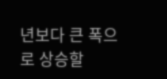년보다 큰 폭으로 상승할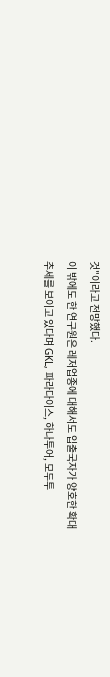것"이라고 전망했다.
이 밖에도 한 연구원은 레저업종에 대해서도 입출국자가 양호한 확대 추세를 보이고 있다며 GKL, 파라다이스, 하나투어, 모두투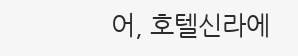어, 호텔신라에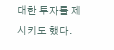대한 투자를 제시키도 했다.